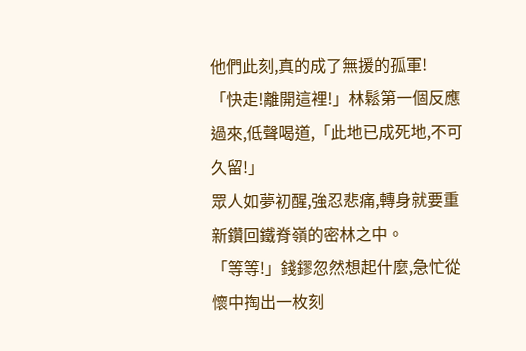他們此刻,真的成了無援的孤軍!
「快走!離開這裡!」林鬆第一個反應過來,低聲喝道,「此地已成死地,不可久留!」
眾人如夢初醒,強忍悲痛,轉身就要重新鑽回鐵脊嶺的密林之中。
「等等!」錢鏐忽然想起什麼,急忙從懷中掏出一枚刻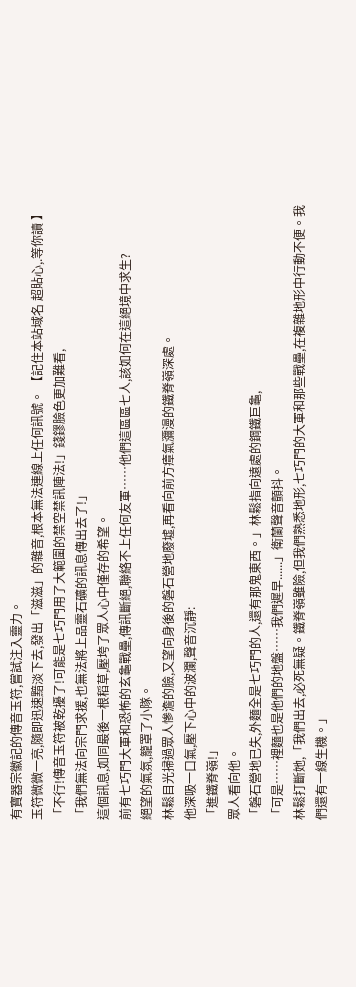有寶器宗徽記的傳音玉符,嘗試注入靈力。
玉符微微一亮,隨即迅速黯淡下去,發出「滋滋」的雜音,根本無法連線上任何訊號。 【記住本站域名 超貼心,.等你讀 】
「不行!傳音玉符被乾擾了!可能是七巧門用了大範圍的禁空禁訊陣法!」錢鏐臉色更加難看,
「我們無法向宗門求援,也無法將上品靈石礦的訊息傳出去了!」
這個訊息,如同最後一根稻草,壓垮了眾人心中僅存的希望。
前有七巧門大軍和恐怖的玄龜戰壘,傳訊斷絕,聯絡不上任何友軍……他們這區區七人,該如何在這絕境中求生?
絕望的氣氛,籠罩了小隊。
林鬆目光掃過眾人慘澹的臉,又望向身後的磐石營地廢墟,再看向前方瘴氣瀰漫的鐵脊嶺深處。
他深吸一口氣,壓下心中的波瀾,聲音沉靜:
「進鐵脊嶺!」
眾人看向他。
「磐石營地已失,外麵全是七巧門的人,還有那鬼東西。」林鬆指向遠處的鋼鐵巨龜,
「可是……裡麵也是他們的地盤……我們遲早......」衛蘭聲音顫抖。
林鬆打斷她,「我們出去,必死無疑。鐵脊嶺雖險,但我們熟悉地形,七巧門的大軍和那些戰壘,在複雜地形中行動不便。我們還有一線生機。」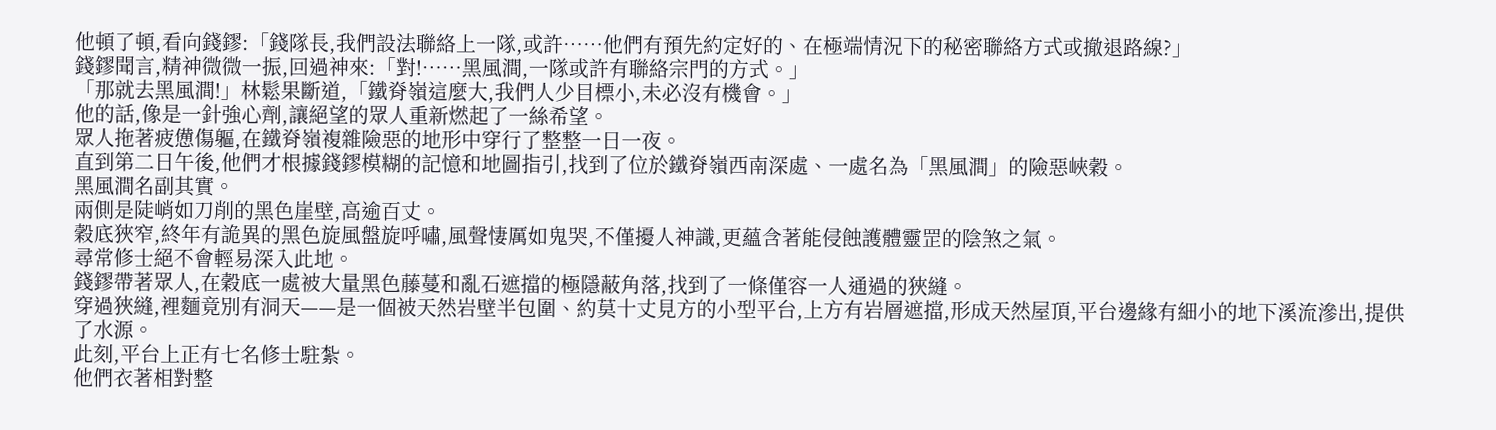他頓了頓,看向錢鏐:「錢隊長,我們設法聯絡上一隊,或許……他們有預先約定好的、在極端情況下的秘密聯絡方式或撤退路線?」
錢鏐聞言,精神微微一振,回過神來:「對!……黑風澗,一隊或許有聯絡宗門的方式。」
「那就去黑風澗!」林鬆果斷道,「鐵脊嶺這麼大,我們人少目標小,未必沒有機會。」
他的話,像是一針強心劑,讓絕望的眾人重新燃起了一絲希望。
眾人拖著疲憊傷軀,在鐵脊嶺複雜險惡的地形中穿行了整整一日一夜。
直到第二日午後,他們才根據錢鏐模糊的記憶和地圖指引,找到了位於鐵脊嶺西南深處、一處名為「黑風澗」的險惡峽穀。
黑風澗名副其實。
兩側是陡峭如刀削的黑色崖壁,高逾百丈。
穀底狹窄,終年有詭異的黑色旋風盤旋呼嘯,風聲悽厲如鬼哭,不僅擾人神識,更蘊含著能侵蝕護體靈罡的陰煞之氣。
尋常修士絕不會輕易深入此地。
錢鏐帶著眾人,在穀底一處被大量黑色藤蔓和亂石遮擋的極隱蔽角落,找到了一條僅容一人通過的狹縫。
穿過狹縫,裡麵竟別有洞天——是一個被天然岩壁半包圍、約莫十丈見方的小型平台,上方有岩層遮擋,形成天然屋頂,平台邊緣有細小的地下溪流滲出,提供了水源。
此刻,平台上正有七名修士駐紮。
他們衣著相對整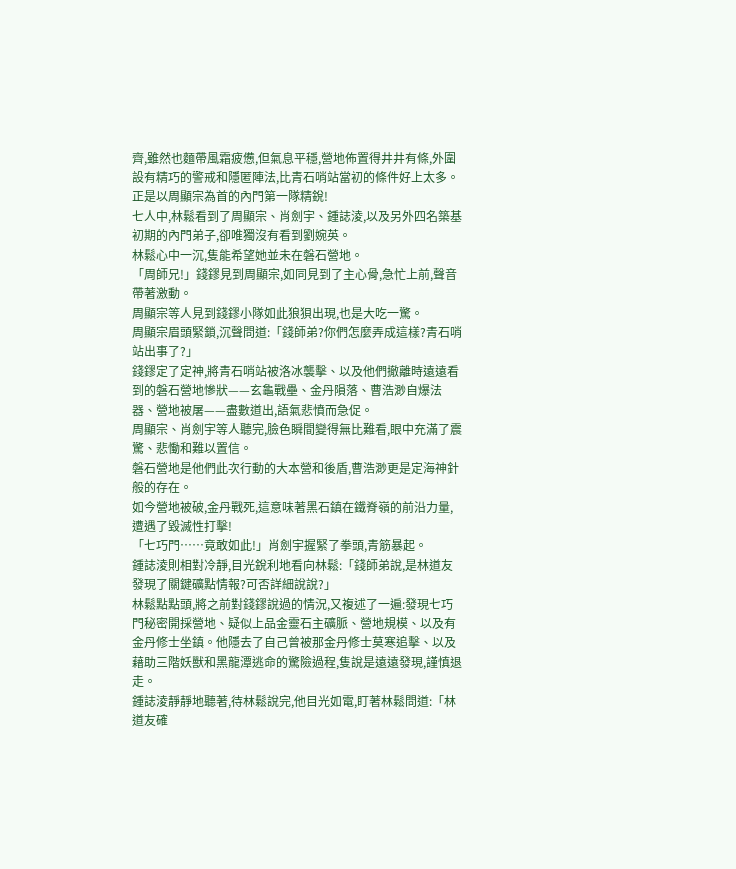齊,雖然也麵帶風霜疲憊,但氣息平穩,營地佈置得井井有條,外圍設有精巧的警戒和隱匿陣法,比青石哨站當初的條件好上太多。
正是以周顯宗為首的內門第一隊精銳!
七人中,林鬆看到了周顯宗、肖劍宇、鍾誌淩,以及另外四名築基初期的內門弟子,卻唯獨沒有看到劉婉英。
林鬆心中一沉,隻能希望她並未在磐石營地。
「周師兄!」錢鏐見到周顯宗,如同見到了主心骨,急忙上前,聲音帶著激動。
周顯宗等人見到錢鏐小隊如此狼狽出現,也是大吃一驚。
周顯宗眉頭緊鎖,沉聲問道:「錢師弟?你們怎麼弄成這樣?青石哨站出事了?」
錢鏐定了定神,將青石哨站被洛冰襲擊、以及他們撤離時遠遠看到的磐石營地慘狀——玄龜戰壘、金丹隕落、曹浩渺自爆法器、營地被屠——盡數道出,語氣悲憤而急促。
周顯宗、肖劍宇等人聽完,臉色瞬間變得無比難看,眼中充滿了震驚、悲慟和難以置信。
磐石營地是他們此次行動的大本營和後盾,曹浩渺更是定海神針般的存在。
如今營地被破,金丹戰死,這意味著黑石鎮在鐵脊嶺的前沿力量,遭遇了毀滅性打擊!
「七巧門……竟敢如此!」肖劍宇握緊了拳頭,青筋暴起。
鍾誌淩則相對冷靜,目光銳利地看向林鬆:「錢師弟說,是林道友發現了關鍵礦點情報?可否詳細說說?」
林鬆點點頭,將之前對錢鏐說過的情況,又複述了一遍:發現七巧門秘密開採營地、疑似上品金靈石主礦脈、營地規模、以及有金丹修士坐鎮。他隱去了自己曾被那金丹修士莫寒追擊、以及藉助三階妖獸和黑龍潭逃命的驚險過程,隻說是遠遠發現,謹慎退走。
鍾誌淩靜靜地聽著,待林鬆說完,他目光如電,盯著林鬆問道:「林道友確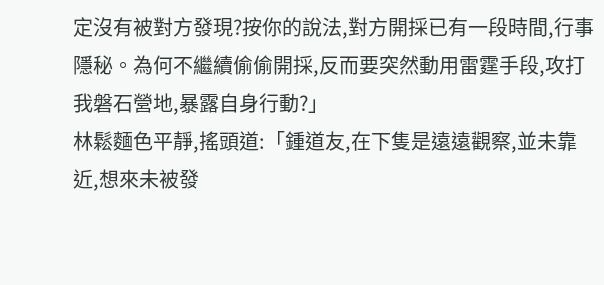定沒有被對方發現?按你的說法,對方開採已有一段時間,行事隱秘。為何不繼續偷偷開採,反而要突然動用雷霆手段,攻打我磐石營地,暴露自身行動?」
林鬆麵色平靜,搖頭道:「鍾道友,在下隻是遠遠觀察,並未靠近,想來未被發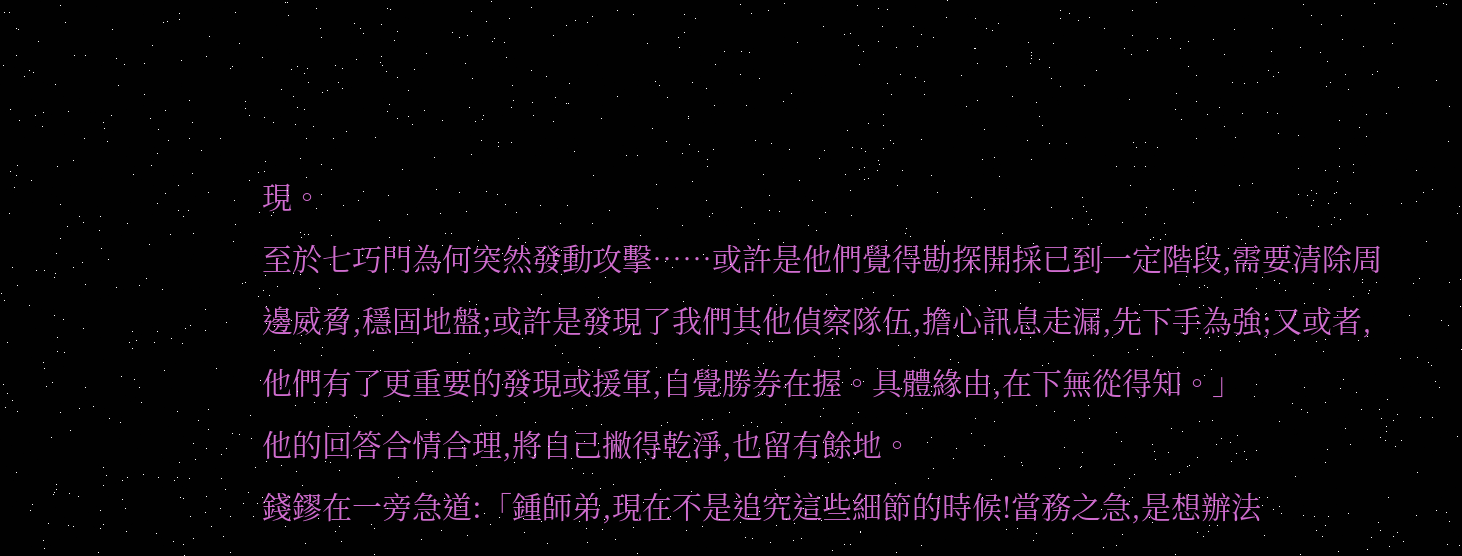現。
至於七巧門為何突然發動攻擊……或許是他們覺得勘探開採已到一定階段,需要清除周邊威脅,穩固地盤;或許是發現了我們其他偵察隊伍,擔心訊息走漏,先下手為強;又或者,他們有了更重要的發現或援軍,自覺勝券在握。具體緣由,在下無從得知。」
他的回答合情合理,將自己撇得乾淨,也留有餘地。
錢鏐在一旁急道:「鍾師弟,現在不是追究這些細節的時候!當務之急,是想辦法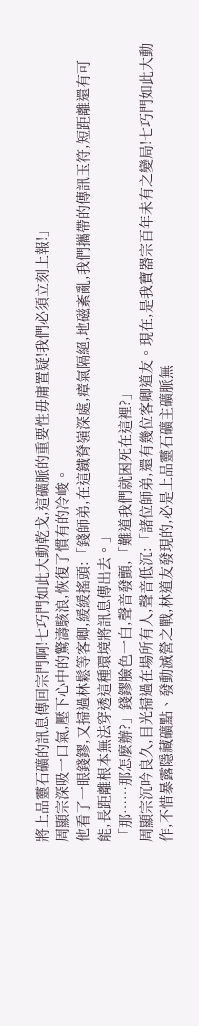將上品靈石礦的訊息傳回宗門啊!七巧門如此大動乾戈,這礦脈的重要性毋庸置疑!我們必須立刻上報!」
周顯宗深吸一口氣,壓下心中的驚濤駭浪,恢復了慣有的冷峻。
他看了一眼錢鏐,又掃過林鬆等客卿,緩緩搖頭:「錢師弟,在這鐵脊嶺深處,瘴氣隔絕,地磁紊亂,我們攜帶的傳訊玉符,短距離還有可能,長距離根本無法穿透這種環境將訊息傳出去。」
「那……那怎麼辦?」錢鏐臉色一白,聲音發顫,「難道我們就困死在這裡?」
周顯宗沉吟良久,目光掃過在場所有人,聲音低沉:「諸位師弟,還有幾位客卿道友。現在,是我寶器宗百年未有之變局!七巧門如此大動作,不惜暴露隱藏礦點、發動滅營之戰,林道友發現的,必是上品靈石礦主礦脈無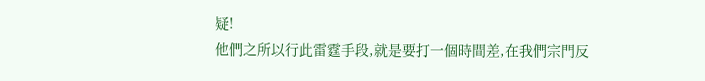疑!
他們之所以行此雷霆手段,就是要打一個時間差,在我們宗門反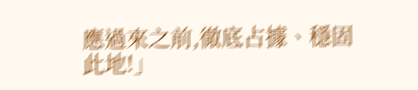應過來之前,徹底占據、穩固此地!」